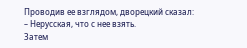Проводив ее взглядом, дворецкий сказал:
– Нерусская, что с нее взять.
Затем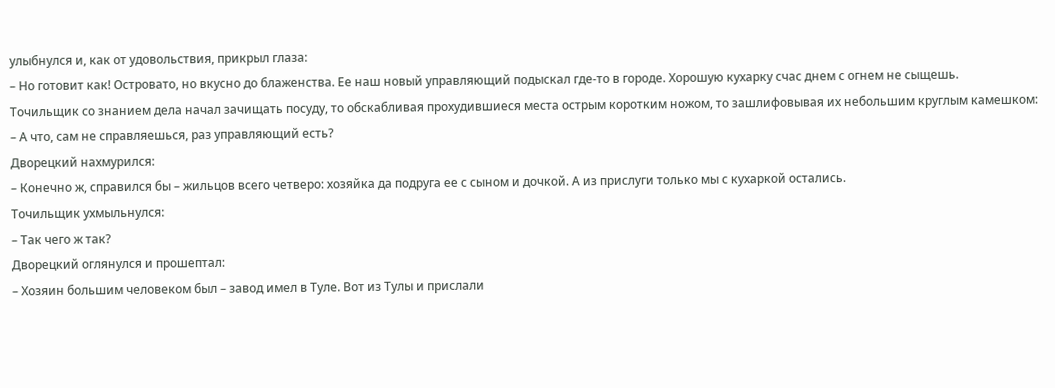улыбнулся и, как от удовольствия, прикрыл глаза:
– Но готовит как! Островато, но вкусно до блаженства. Ее наш новый управляющий подыскал где-то в городе. Хорошую кухарку счас днем с огнем не сыщешь.
Точильщик со знанием дела начал зачищать посуду, то обскабливая прохудившиеся места острым коротким ножом, то зашлифовывая их небольшим круглым камешком:
– А что, сам не справляешься, раз управляющий есть?
Дворецкий нахмурился:
– Конечно ж, справился бы – жильцов всего четверо: хозяйка да подруга ее с сыном и дочкой. А из прислуги только мы с кухаркой остались.
Точильщик ухмыльнулся:
– Так чего ж так?
Дворецкий оглянулся и прошептал:
– Хозяин большим человеком был – завод имел в Туле. Вот из Тулы и прислали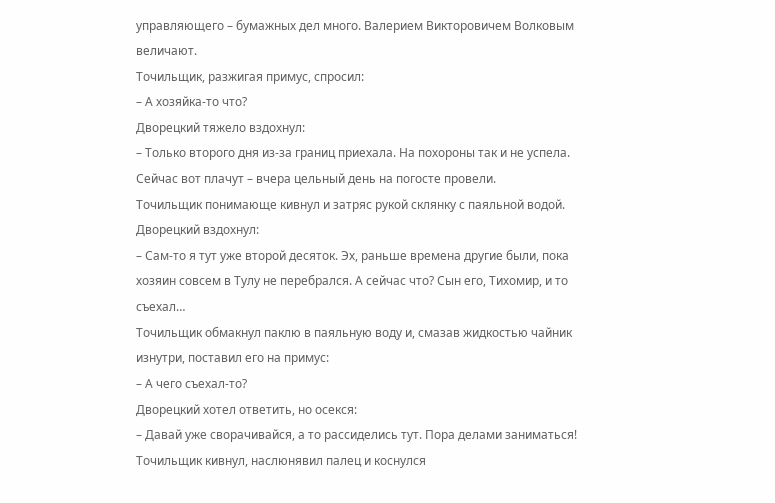управляющего – бумажных дел много. Валерием Викторовичем Волковым величают.
Точильщик, разжигая примус, спросил:
– А хозяйка-то что?
Дворецкий тяжело вздохнул:
– Только второго дня из-за границ приехала. На похороны так и не успела. Сейчас вот плачут – вчера цельный день на погосте провели.
Точильщик понимающе кивнул и затряс рукой склянку с паяльной водой.
Дворецкий вздохнул:
– Сам-то я тут уже второй десяток. Эх, раньше времена другие были, пока хозяин совсем в Тулу не перебрался. А сейчас что? Сын его, Тихомир, и то съехал…
Точильщик обмакнул паклю в паяльную воду и, смазав жидкостью чайник изнутри, поставил его на примус:
– А чего съехал-то?
Дворецкий хотел ответить, но осекся:
– Давай уже сворачивайся, а то рассиделись тут. Пора делами заниматься!
Точильщик кивнул, наслюнявил палец и коснулся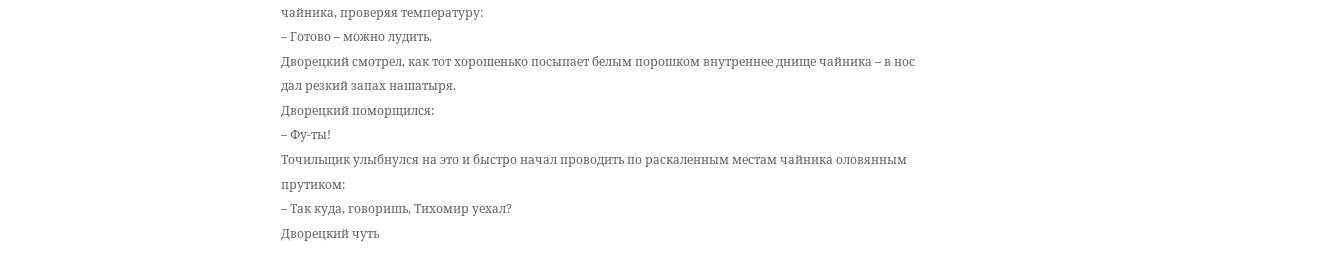чайника, проверяя температуру:
– Готово – можно лудить.
Дворецкий смотрел, как тот хорошенько посыпает белым порошком внутреннее днище чайника – в нос дал резкий запах нашатыря.
Дворецкий поморщился:
– Фу-ты!
Точильщик улыбнулся на это и быстро начал проводить по раскаленным местам чайника оловянным прутиком:
– Так куда, говоришь, Тихомир уехал?
Дворецкий чуть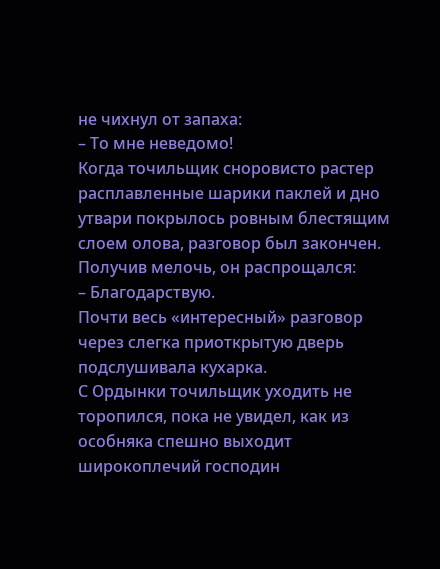не чихнул от запаха:
– То мне неведомо!
Когда точильщик сноровисто растер расплавленные шарики паклей и дно утвари покрылось ровным блестящим слоем олова, разговор был закончен.
Получив мелочь, он распрощался:
– Благодарствую.
Почти весь «интересный» разговор через слегка приоткрытую дверь подслушивала кухарка.
С Ордынки точильщик уходить не торопился, пока не увидел, как из особняка спешно выходит широкоплечий господин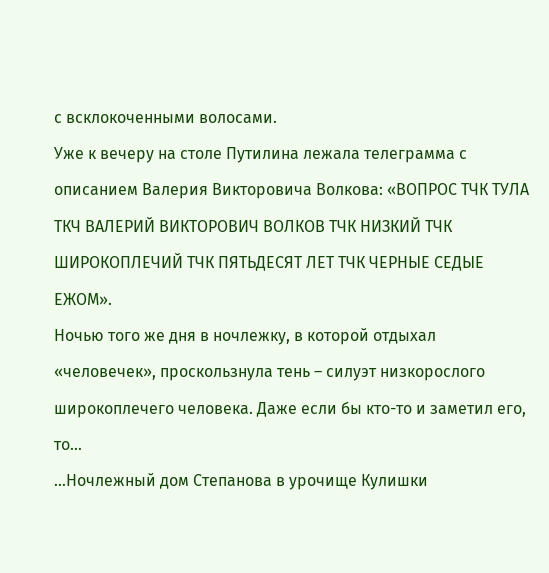с всклокоченными волосами.
Уже к вечеру на столе Путилина лежала телеграмма с описанием Валерия Викторовича Волкова: «ВОПРОС ТЧК ТУЛА ТКЧ ВАЛЕРИЙ ВИКТОРОВИЧ ВОЛКОВ ТЧК НИЗКИЙ ТЧК ШИРОКОПЛЕЧИЙ ТЧК ПЯТЬДЕСЯТ ЛЕТ ТЧК ЧЕРНЫЕ СЕДЫЕ ЕЖОМ».
Ночью того же дня в ночлежку, в которой отдыхал «человечек», проскользнула тень – силуэт низкорослого широкоплечего человека. Даже если бы кто-то и заметил его, то…
…Ночлежный дом Степанова в урочище Кулишки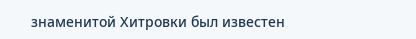знаменитой Хитровки был известен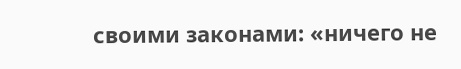своими законами: «ничего не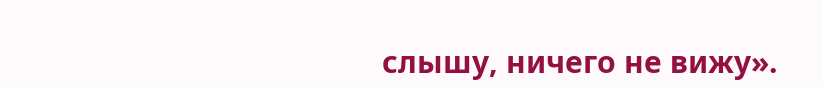слышу, ничего не вижу».